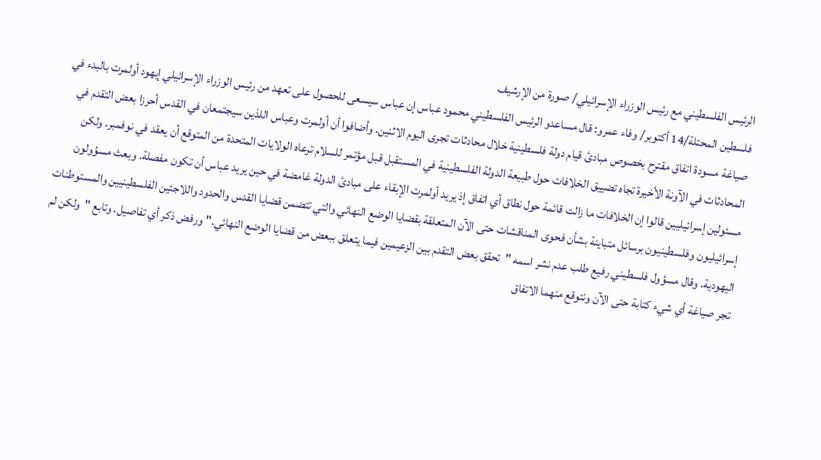الرئيس الفلسطيني مع رئيس الوزراء الإسرائيلي/ صورة من الإرشيف
فلسطين المحتلة/14 أكتوبر/ وفاء عمرو: قال مساعدو الرئيس الفلسطيني محمود عباس إن عباس سيسعى للحصول على تعهد من رئيس الوزراء الإسرائيلي إيهود أولمرت بالبدء في صياغة مسودة اتفاق مقترح بخصوص مبادئ قيام دولة فلسطينية خلال محادثات تجرى اليوم الاثنين. وأضافوا أن أولمرت وعباس اللذين سيجتمعان في القدس أحرزا بعض التقدم في المحادثات في الآونة الأخيرة تجاه تضييق الخلافات حول طبيعة الدولة الفلسطينية في المستقبل قبل مؤتمر للسلام ترعاه الولايات المتحدة من المتوقع أن يعقد في نوفمبر. ولكن مسئولين إسرائيليين قالوا إن الخلافات ما زالت قائمة حول نطاق أي اتفاق إذ يريد أولمرت الإبقاء على مبادئ الدولة غامضة في حين يريد عباس أن تكون مفصلة. وبعث مسؤولون إسرائيليون وفلسطينيون برسائل متباينة بشأن فحوى المناقشات حتى الآن المتعلقة بقضايا الوضع النهائي والتي تتضمن قضايا القدس والحدود واللاجئين الفلسطينيين والمستوطنات اليهودية. وقال مسؤول فلسطيني رفيع طلب عدم نشر اسمه "تحقق بعض التقدم بين الزعيمين فيما يتعلق ببعض من قضايا الوضع النهائي." ورفض ذكر أي تفاصيل. وتابع "ولكن لم تجر صياغة أي شيء كتابة حتى الآن ونتوقع منهما الاتفاق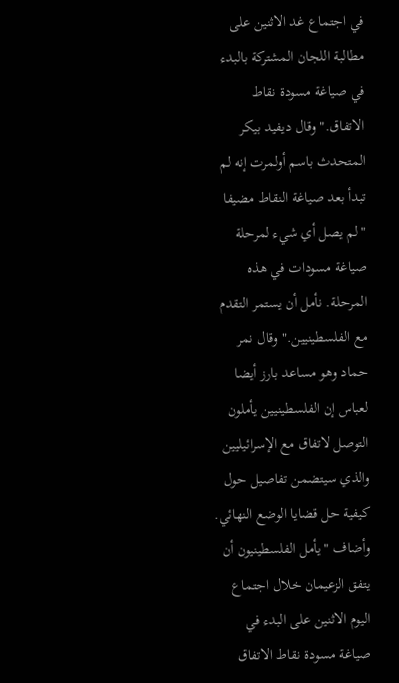في اجتماع غد الاثنين على مطالبة اللجان المشتركة بالبدء في صياغة مسودة نقاط الاتفاق." وقال ديفيد بيكر المتحدث باسم أولمرت إنه لم تبدأ بعد صياغة النقاط مضيفا "لم يصل أي شيء لمرحلة صياغة مسودات في هذه المرحلة. نأمل أن يستمر التقدم مع الفلسطينيين." وقال نمر حماد وهو مساعد بارز أيضا لعباس إن الفلسطينيين يأملون التوصل لاتفاق مع الإسرائيليين والذي سيتضمن تفاصيل حول كيفية حل قضايا الوضع النهائي. وأضاف "يأمل الفلسطينيون أن يتفق الزعيمان خلال اجتماع اليوم الاثنين على البدء في صياغة مسودة نقاط الاتفاق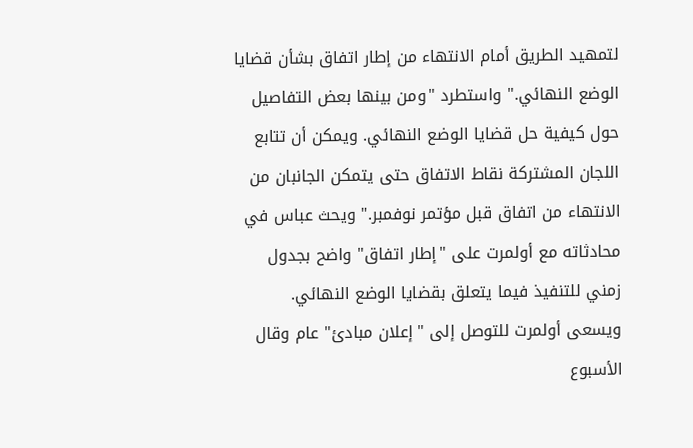لتمهيد الطريق أمام الانتهاء من إطار اتفاق بشأن قضايا الوضع النهائي." واستطرد "ومن بينها بعض التفاصيل حول كيفية حل قضايا الوضع النهائي. ويمكن أن تتابع اللجان المشتركة نقاط الاتفاق حتى يتمكن الجانبان من الانتهاء من اتفاق قبل مؤتمر نوفمبر." ويحث عباس في محادثاته مع أولمرت على "إطار اتفاق" واضح بجدول زمني للتنفيذ فيما يتعلق بقضايا الوضع النهائي. ويسعى أولمرت للتوصل إلى "إعلان مبادئ" عام وقال الأسبوع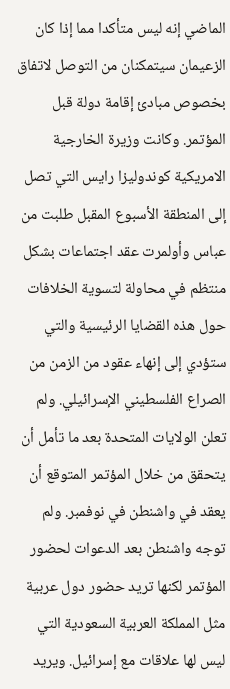الماضي إنه ليس متأكدا مما إذا كان الزعيمان سيتمكنان من التوصل لاتفاق بخصوص مبادئ إقامة دولة قبل المؤتمر. وكانت وزيرة الخارجية الامريكية كوندوليزا رايس التي تصل إلى المنطقة الأسبوع المقبل طلبت من عباس وأولمرت عقد اجتماعات بشكل منتظم في محاولة لتسوية الخلافات حول هذه القضايا الرئيسية والتي ستؤدي إلى إنهاء عقود من الزمن من الصراع الفلسطيني الإسرائيلي. ولم تعلن الولايات المتحدة بعد ما تأمل أن يتحقق من خلال المؤتمر المتوقع أن يعقد في واشنطن في نوفمبر. ولم توجه واشنطن بعد الدعوات لحضور المؤتمر لكنها تريد حضور دول عربية مثل المملكة العربية السعودية التي ليس لها علاقات مع إسرائيل. ويريد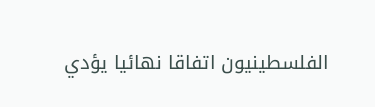الفلسطينيون اتفاقا نهائيا يؤدي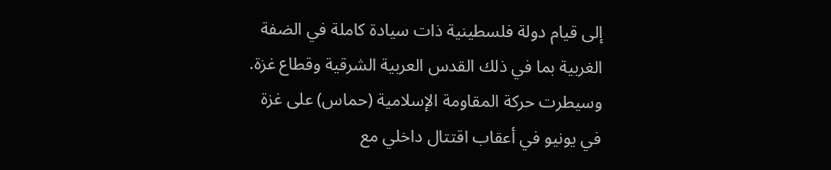إلى قيام دولة فلسطينية ذات سيادة كاملة في الضفة الغربية بما في ذلك القدس العربية الشرقية وقطاع غزة. وسيطرت حركة المقاومة الإسلامية (حماس) على غزة في يونيو في أعقاب اقتتال داخلي مع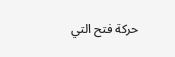حركة فتح التي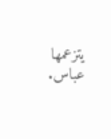يتزعمها عباس.